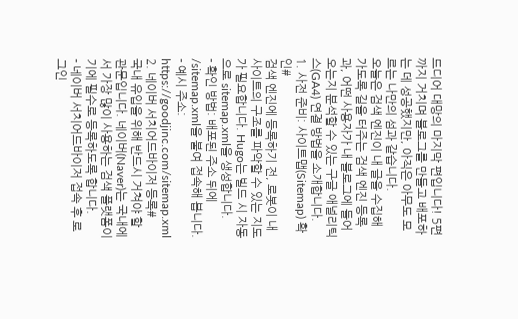드디어 대망의 마지막 편입니다! 5편까지 거치며 블로그를 만들고 배포하는 데 성공했지만, 아직은 아무도 모르는 나만의 섬과 같습니다.
오늘은 검색 엔진이 내 글을 수집해 가도록 길을 터주는 검색 엔진 등록과, 어떤 사용자가 내 블로그에 들어오는지 분석할 수 있는 구글 애널리틱스(GA4) 연결 방법을 소개합니다.
1. 사전 준비: 사이트맵(Sitemap) 확인#
검색 엔진에 등록하기 전, 로봇이 내 사이트의 구조를 파악할 수 있는 지도가 필요합니다. Hugo는 빌드 시 자동으로 sitemap.xml을 생성합니다.
- 확인 방법: 배포된 주소 뒤에
/sitemap.xml을 붙여 접속해 봅니다. - 예시 주소:
https://goodjinc.com/sitemap.xml
2. 네이버 서치어드바이저 등록#
국내 유입을 위해 반드시 거쳐야 할 관문입니다. 네이버(Naver)는 국내에서 가장 많이 사용하는 검색 플랫폼이기에 필수로 등록하도록 합니다.
- 네이버 서치어드바이저 접속 후 로그인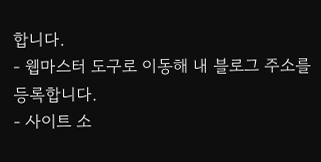합니다.
- 웹마스터 도구로 이동해 내 블로그 주소를 등록합니다.
- 사이트 소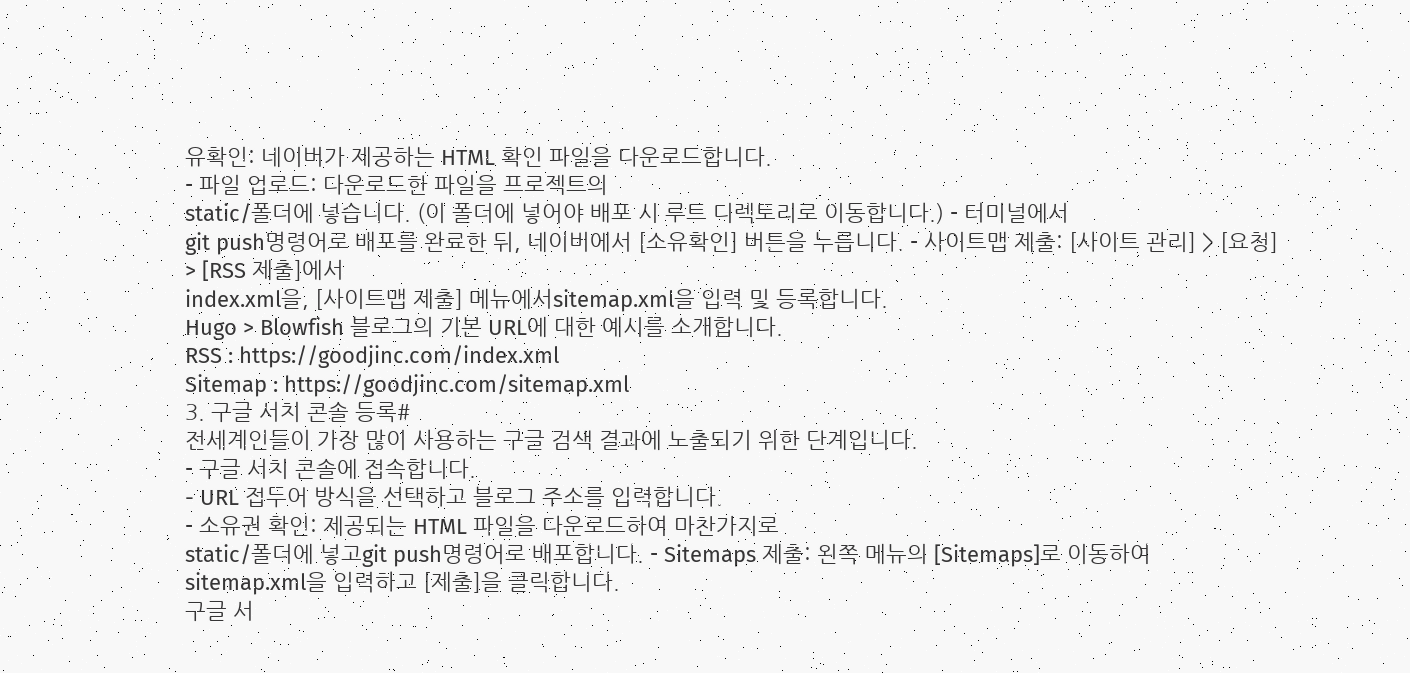유확인: 네이버가 제공하는 HTML 확인 파일을 다운로드합니다.
- 파일 업로드: 다운로드한 파일을 프로젝트의
static/폴더에 넣습니다. (이 폴더에 넣어야 배포 시 루트 디렉토리로 이동합니다.) - 터미널에서
git push명령어로 배포를 완료한 뒤, 네이버에서 [소유확인] 버튼을 누릅니다. - 사이트맵 제출: [사이트 관리] > [요청] > [RSS 제출]에서
index.xml을, [사이트맵 제출] 메뉴에서sitemap.xml을 입력 및 등록합니다.
Hugo > Blowfish 블로그의 기본 URL에 대한 예시를 소개합니다.
RSS : https://goodjinc.com/index.xml
Sitemap : https://goodjinc.com/sitemap.xml
3. 구글 서치 콘솔 등록#
전세계인들이 가장 많이 사용하는 구글 검색 결과에 노출되기 위한 단계입니다.
- 구글 서치 콘솔에 접속합니다.
- URL 접두어 방식을 선택하고 블로그 주소를 입력합니다.
- 소유권 확인: 제공되는 HTML 파일을 다운로드하여 마찬가지로
static/폴더에 넣고git push명령어로 배포합니다. - Sitemaps 제출: 왼쪽 메뉴의 [Sitemaps]로 이동하여
sitemap.xml을 입력하고 [제출]을 클릭합니다.
구글 서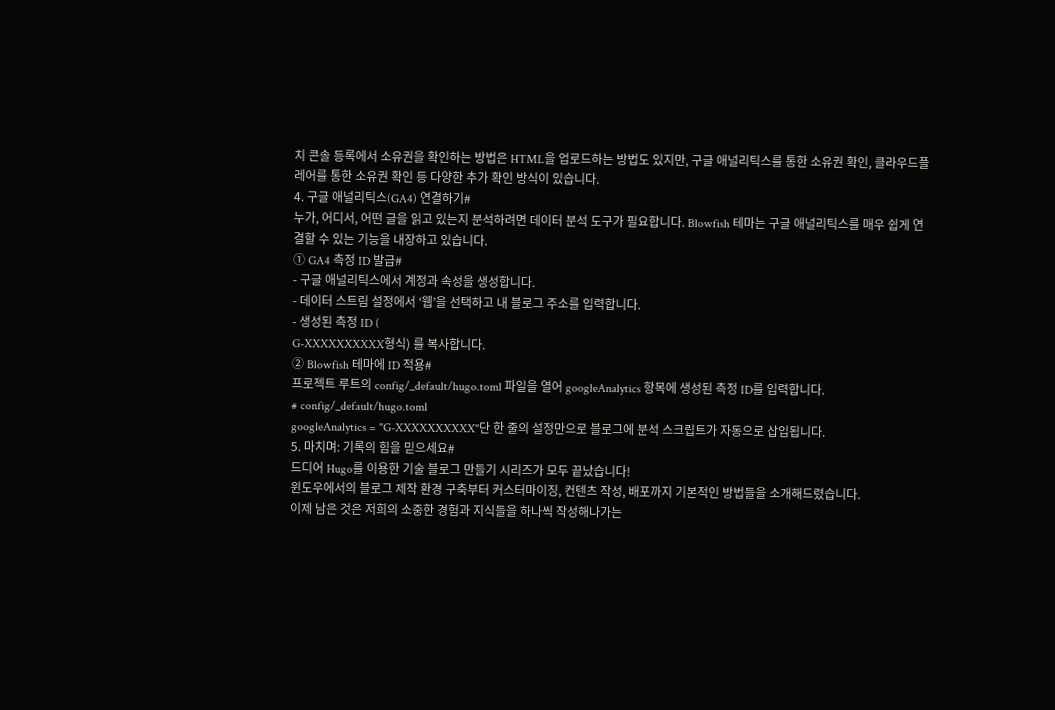치 콘솔 등록에서 소유권을 확인하는 방법은 HTML을 업로드하는 방법도 있지만, 구글 애널리틱스를 통한 소유권 확인, 클라우드플레어를 통한 소유권 확인 등 다양한 추가 확인 방식이 있습니다.
4. 구글 애널리틱스(GA4) 연결하기#
누가, 어디서, 어떤 글을 읽고 있는지 분석하려면 데이터 분석 도구가 필요합니다. Blowfish 테마는 구글 애널리틱스를 매우 쉽게 연결할 수 있는 기능을 내장하고 있습니다.
① GA4 측정 ID 발급#
- 구글 애널리틱스에서 계정과 속성을 생성합니다.
- 데이터 스트림 설정에서 ‘웹’을 선택하고 내 블로그 주소를 입력합니다.
- 생성된 측정 ID (
G-XXXXXXXXXX형식) 를 복사합니다.
② Blowfish 테마에 ID 적용#
프로젝트 루트의 config/_default/hugo.toml 파일을 열어 googleAnalytics 항목에 생성된 측정 ID를 입력합니다.
# config/_default/hugo.toml
googleAnalytics = "G-XXXXXXXXXX"단 한 줄의 설정만으로 블로그에 분석 스크립트가 자동으로 삽입됩니다.
5. 마치며: 기록의 힘을 믿으세요#
드디어 Hugo를 이용한 기술 블로그 만들기 시리즈가 모두 끝났습니다!
윈도우에서의 블로그 제작 환경 구축부터 커스터마이징, 컨텐츠 작성, 배포까지 기본적인 방법들을 소개해드렸습니다.
이제 남은 것은 저희의 소중한 경험과 지식들을 하나씩 작성해나가는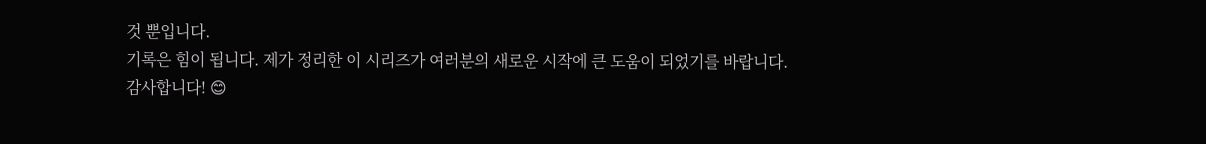것 뿐입니다.
기록은 힘이 됩니다. 제가 정리한 이 시리즈가 여러분의 새로운 시작에 큰 도움이 되었기를 바랍니다.
감사합니다! 😊